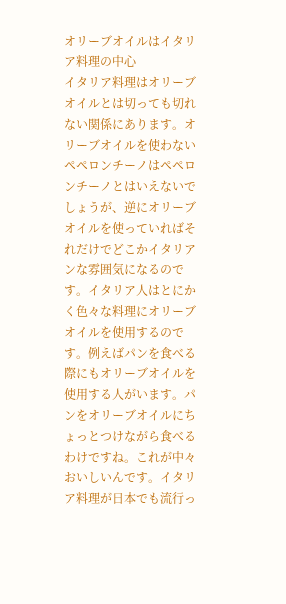オリーブオイルはイタリア料理の中心
イタリア料理はオリーブオイルとは切っても切れない関係にあります。オリーブオイルを使わないペペロンチーノはペペロンチーノとはいえないでしょうが、逆にオリーブオイルを使っていればそれだけでどこかイタリアンな雰囲気になるのです。イタリア人はとにかく色々な料理にオリーブオイルを使用するのです。例えばパンを食べる際にもオリーブオイルを使用する人がいます。パンをオリーブオイルにちょっとつけながら食べるわけですね。これが中々おいしいんです。イタリア料理が日本でも流行っ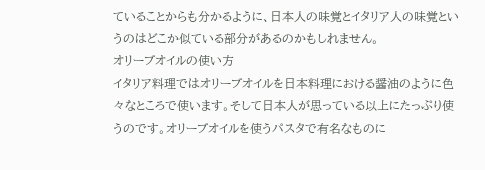ていることからも分かるように、日本人の味覚とイタリア人の味覚というのはどこか似ている部分があるのかもしれません。
オリーブオイルの使い方
イタリア料理ではオリーブオイルを日本料理における醤油のように色々なところで使います。そして日本人が思っている以上にたっぷり使うのです。オリーブオイルを使うパスタで有名なものに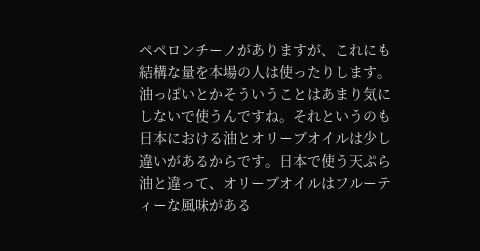ペペロンチーノがありますが、これにも結構な量を本場の人は使ったりします。油っぽいとかそういうことはあまり気にしないで使うんですね。それというのも日本における油とオリーブオイルは少し違いがあるからです。日本で使う天ぷら油と違って、オリーブオイルはフルーティーな風味がある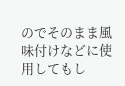のでそのまま風味付けなどに使用してもし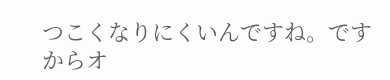つこくなりにくいんですね。ですからオ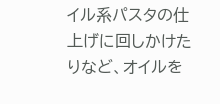イル系パスタの仕上げに回しかけたりなど、オイルを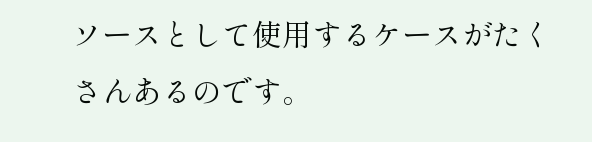ソースとして使用するケースがたくさんあるのです。